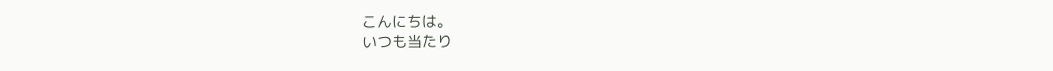こんにちは。
いつも当たり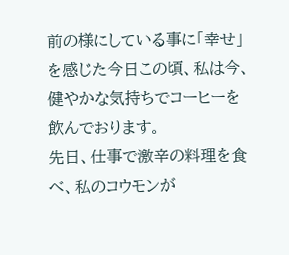前の様にしている事に「幸せ」を感じた今日この頃、私は今、健やかな気持ちでコーヒーを飲んでおります。
先日、仕事で激辛の料理を食べ、私のコウモンが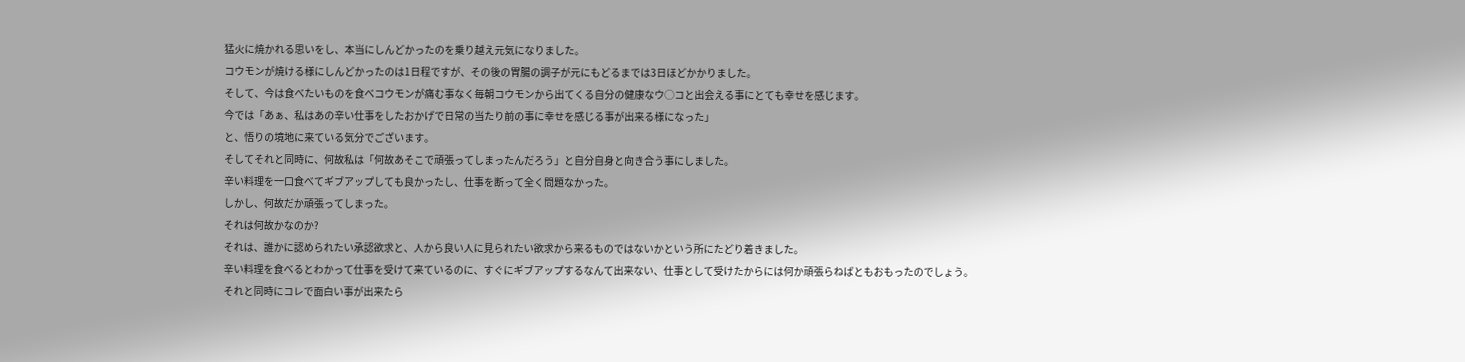猛火に焼かれる思いをし、本当にしんどかったのを乗り越え元気になりました。
コウモンが焼ける様にしんどかったのは1日程ですが、その後の胃腸の調子が元にもどるまでは3日ほどかかりました。
そして、今は食べたいものを食べコウモンが痛む事なく毎朝コウモンから出てくる自分の健康なウ◯コと出会える事にとても幸せを感じます。
今では「あぁ、私はあの辛い仕事をしたおかげで日常の当たり前の事に幸せを感じる事が出来る様になった」
と、悟りの境地に来ている気分でございます。
そしてそれと同時に、何故私は「何故あそこで頑張ってしまったんだろう」と自分自身と向き合う事にしました。
辛い料理を一口食べてギブアップしても良かったし、仕事を断って全く問題なかった。
しかし、何故だか頑張ってしまった。
それは何故かなのか?
それは、誰かに認められたい承認欲求と、人から良い人に見られたい欲求から来るものではないかという所にたどり着きました。
辛い料理を食べるとわかって仕事を受けて来ているのに、すぐにギブアップするなんて出来ない、仕事として受けたからには何か頑張らねばともおもったのでしょう。
それと同時にコレで面白い事が出来たら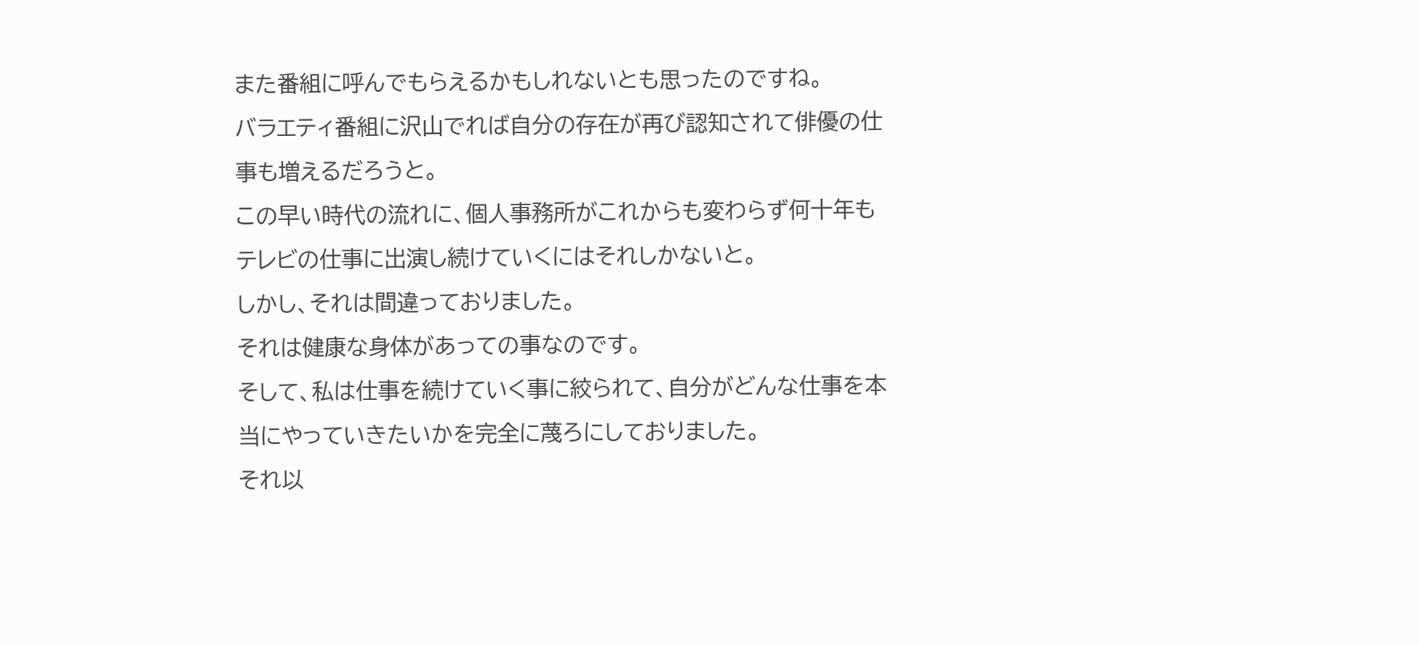また番組に呼んでもらえるかもしれないとも思ったのですね。
バラエティ番組に沢山でれば自分の存在が再び認知されて俳優の仕事も増えるだろうと。
この早い時代の流れに、個人事務所がこれからも変わらず何十年もテレビの仕事に出演し続けていくにはそれしかないと。
しかし、それは間違っておりました。
それは健康な身体があっての事なのです。
そして、私は仕事を続けていく事に絞られて、自分がどんな仕事を本当にやっていきたいかを完全に蔑ろにしておりました。
それ以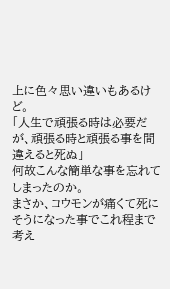上に色々思い違いもあるけど。
「人生で頑張る時は必要だが、頑張る時と頑張る事を間違えると死ぬ」
何故こんな簡単な事を忘れてしまったのか。
まさか、コウモンが痛くて死にそうになった事でこれ程まで考え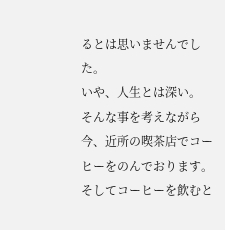るとは思いませんでした。
いや、人生とは深い。
そんな事を考えながら今、近所の喫茶店でコーヒーをのんでおります。
そしてコーヒーを飲むと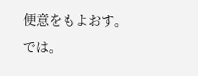便意をもよおす。
では。